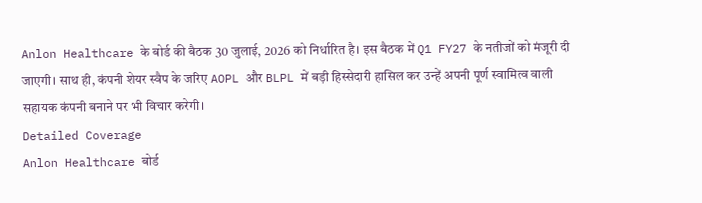Anlon Healthcare के बोर्ड की बैठक 30 जुलाई, 2026 को निर्धारित है। इस बैठक में Q1 FY27 के नतीजों को मंजूरी दी जाएगी। साथ ही, कंपनी शेयर स्वैप के जरिए AOPL और BLPL में बड़ी हिस्सेदारी हासिल कर उन्हें अपनी पूर्ण स्वामित्व वाली सहायक कंपनी बनाने पर भी विचार करेगी।
Detailed Coverage
Anlon Healthcare बोर्ड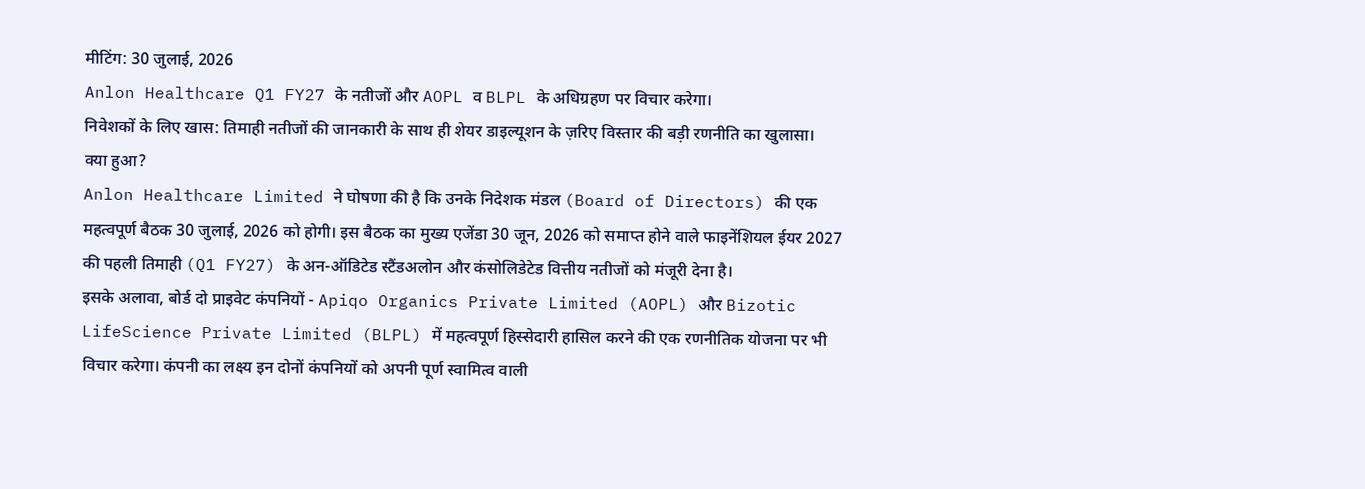मीटिंग: 30 जुलाई, 2026
Anlon Healthcare Q1 FY27 के नतीजों और AOPL व BLPL के अधिग्रहण पर विचार करेगा।
निवेशकों के लिए खास: तिमाही नतीजों की जानकारी के साथ ही शेयर डाइल्यूशन के ज़रिए विस्तार की बड़ी रणनीति का खुलासा।
क्या हुआ?
Anlon Healthcare Limited ने घोषणा की है कि उनके निदेशक मंडल (Board of Directors) की एक महत्वपूर्ण बैठक 30 जुलाई, 2026 को होगी। इस बैठक का मुख्य एजेंडा 30 जून, 2026 को समाप्त होने वाले फाइनेंशियल ईयर 2027 की पहली तिमाही (Q1 FY27) के अन-ऑडिटेड स्टैंडअलोन और कंसोलिडेटेड वित्तीय नतीजों को मंजूरी देना है।
इसके अलावा, बोर्ड दो प्राइवेट कंपनियों - Apiqo Organics Private Limited (AOPL) और Bizotic LifeScience Private Limited (BLPL) में महत्वपूर्ण हिस्सेदारी हासिल करने की एक रणनीतिक योजना पर भी विचार करेगा। कंपनी का लक्ष्य इन दोनों कंपनियों को अपनी पूर्ण स्वामित्व वाली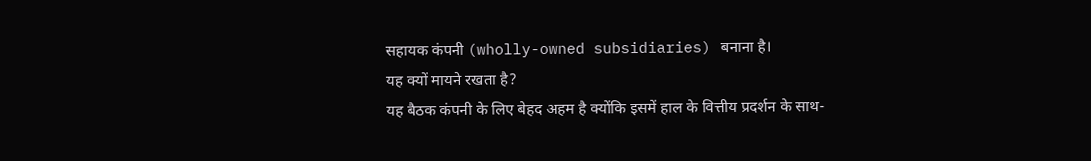सहायक कंपनी (wholly-owned subsidiaries) बनाना है।
यह क्यों मायने रखता है?
यह बैठक कंपनी के लिए बेहद अहम है क्योंकि इसमें हाल के वित्तीय प्रदर्शन के साथ-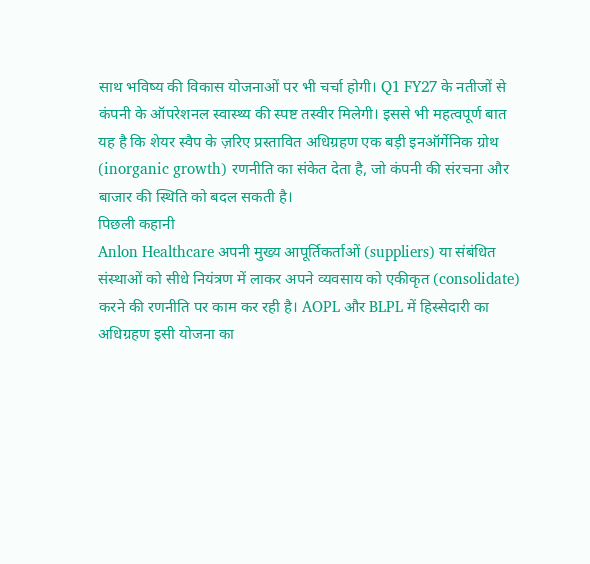साथ भविष्य की विकास योजनाओं पर भी चर्चा होगी। Q1 FY27 के नतीजों से कंपनी के ऑपरेशनल स्वास्थ्य की स्पष्ट तस्वीर मिलेगी। इससे भी महत्वपूर्ण बात यह है कि शेयर स्वैप के ज़रिए प्रस्तावित अधिग्रहण एक बड़ी इनऑर्गेनिक ग्रोथ (inorganic growth) रणनीति का संकेत देता है, जो कंपनी की संरचना और बाजार की स्थिति को बदल सकती है।
पिछली कहानी
Anlon Healthcare अपनी मुख्य आपूर्तिकर्ताओं (suppliers) या संबंधित संस्थाओं को सीधे नियंत्रण में लाकर अपने व्यवसाय को एकीकृत (consolidate) करने की रणनीति पर काम कर रही है। AOPL और BLPL में हिस्सेदारी का अधिग्रहण इसी योजना का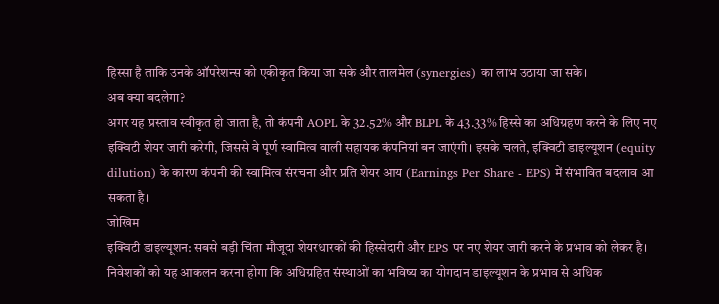हिस्सा है ताकि उनके ऑपरेशन्स को एकीकृत किया जा सके और तालमेल (synergies) का लाभ उठाया जा सके।
अब क्या बदलेगा?
अगर यह प्रस्ताव स्वीकृत हो जाता है, तो कंपनी AOPL के 32.52% और BLPL के 43.33% हिस्से का अधिग्रहण करने के लिए नए इक्विटी शेयर जारी करेगी, जिससे वे पूर्ण स्वामित्व वाली सहायक कंपनियां बन जाएंगी। इसके चलते, इक्विटी डाइल्यूशन (equity dilution) के कारण कंपनी की स्वामित्व संरचना और प्रति शेयर आय (Earnings Per Share - EPS) में संभावित बदलाव आ सकता है।
जोखिम
इक्विटी डाइल्यूशन: सबसे बड़ी चिंता मौजूदा शेयरधारकों की हिस्सेदारी और EPS पर नए शेयर जारी करने के प्रभाव को लेकर है। निवेशकों को यह आकलन करना होगा कि अधिग्रहित संस्थाओं का भविष्य का योगदान डाइल्यूशन के प्रभाव से अधिक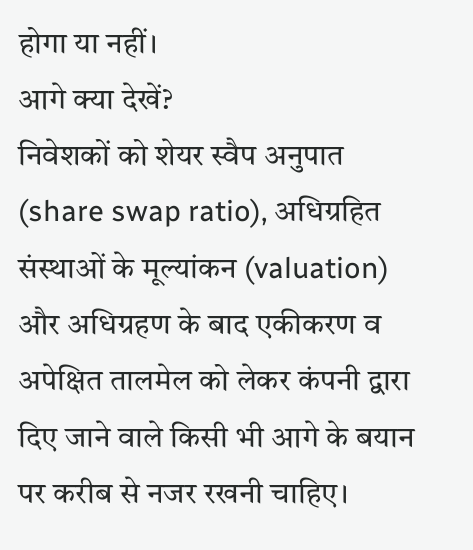होगा या नहीं।
आगे क्या देखें?
निवेशकों को शेयर स्वैप अनुपात (share swap ratio), अधिग्रहित संस्थाओं के मूल्यांकन (valuation) और अधिग्रहण के बाद एकीकरण व अपेक्षित तालमेल को लेकर कंपनी द्वारा दिए जाने वाले किसी भी आगे के बयान पर करीब से नजर रखनी चाहिए।